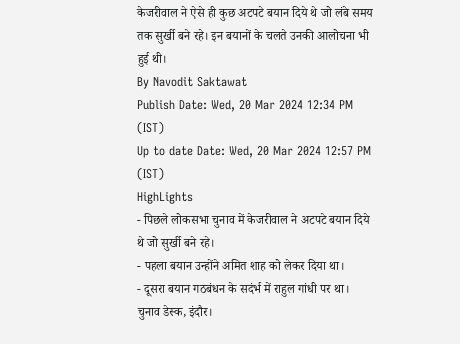केजरीवाल ने ऐसे ही कुछ अटपटे बयान दिये थे जो लंबे समय तक सुर्खी बने रहे। इन बयानों के चलते उनकी आलोचना भी हुई थी।
By Navodit Saktawat
Publish Date: Wed, 20 Mar 2024 12:34 PM (IST)
Up to date Date: Wed, 20 Mar 2024 12:57 PM (IST)
HighLights
- पिछले लोकसभा चुनाव में केजरीवाल ने अटपटे बयान दिये थे जो सुर्खी बने रहे।
- पहला बयान उन्होंने अमित शाह को लेकर दिया था।
- दूसरा बयान गठबंधन के सदंर्भ में राहुल गांधी पर था।
चुनाव डेस्क, इंदौर।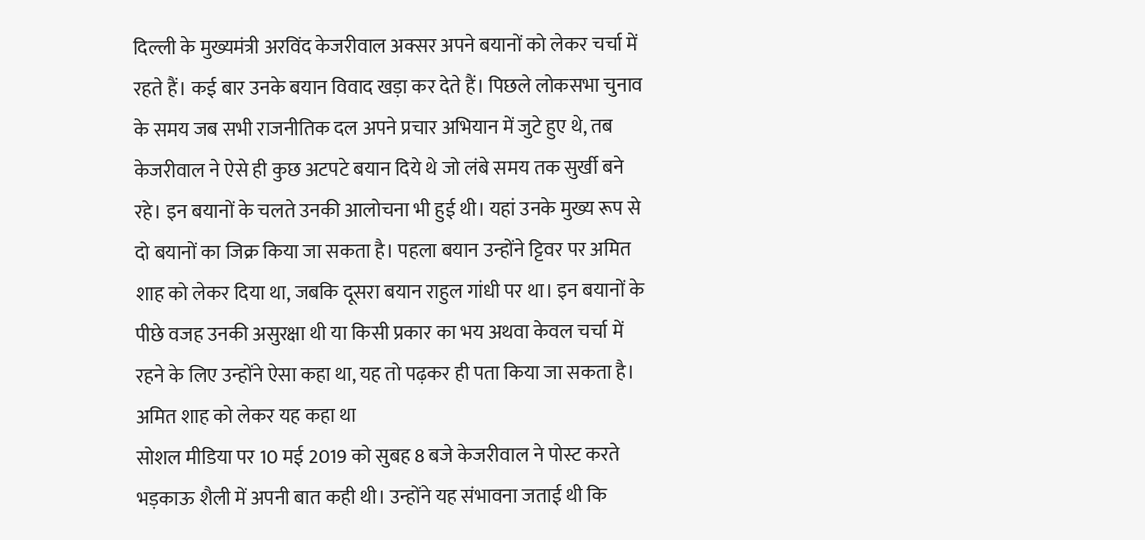दिल्ली के मुख्यमंत्री अरविंद केजरीवाल अक्सर अपने बयानों को लेकर चर्चा में रहते हैं। कई बार उनके बयान विवाद खड़ा कर देते हैं। पिछले लोकसभा चुनाव के समय जब सभी राजनीतिक दल अपने प्रचार अभियान में जुटे हुए थे, तब केजरीवाल ने ऐसे ही कुछ अटपटे बयान दिये थे जो लंबे समय तक सुर्खी बने रहे। इन बयानों के चलते उनकी आलोचना भी हुई थी। यहां उनके मुख्य रूप से दो बयानों का जिक्र किया जा सकता है। पहला बयान उन्होंने ट्टिवर पर अमित शाह को लेकर दिया था, जबकि दूसरा बयान राहुल गांधी पर था। इन बयानों के पीछे वजह उनकी असुरक्षा थी या किसी प्रकार का भय अथवा केवल चर्चा में रहने के लिए उन्होंने ऐसा कहा था, यह तो पढ़कर ही पता किया जा सकता है।
अमित शाह को लेकर यह कहा था
सोशल मीडिया पर 10 मई 2019 को सुबह 8 बजे केजरीवाल ने पोस्ट करते भड़काऊ शैली में अपनी बात कही थी। उन्होंने यह संभावना जताई थी कि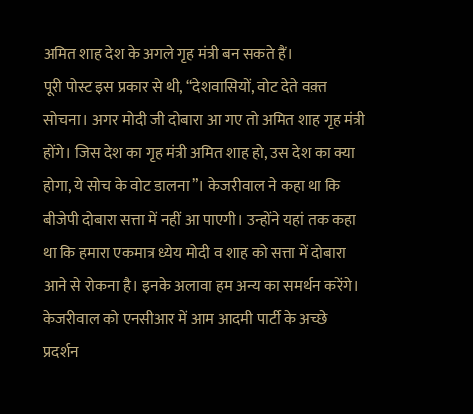अमित शाह देश के अगले गृह मंत्री बन सकते हैं।
पूरी पोस्ट इस प्रकार से थी, “देशवासियों, वोट देते वक़्त सोचना। अगर मोदी जी दोबारा आ गए तो अमित शाह गृह मंत्री होंगे। जिस देश का गृह मंत्री अमित शाह हो, उस देश का क्या होगा, ये सोच के वोट डालना”। केजरीवाल ने कहा था कि बीजेपी दोबारा सत्ता में नहीं आ पाएगी। उन्होंने यहां तक कहा था कि हमारा एकमात्र ध्येय मोदी व शाह को सत्ता में दोबारा आने से रोकना है। इनके अलावा हम अन्य का समर्थन करेंगे। केजरीवाल को एनसीआर में आम आदमी पार्टी के अच्छे प्रदर्शन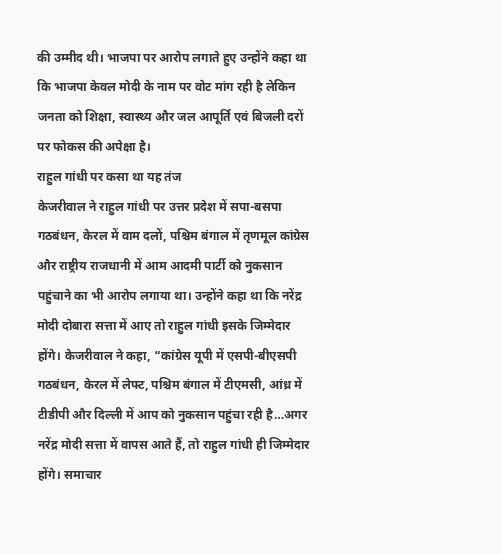की उम्मीद थी। भाजपा पर आरोप लगाते हुए उन्होंने कहा था कि भाजपा केवल मोदी के नाम पर वोट मांग रही है लेकिन जनता को शिक्षा, स्वास्थ्य और जल आपूर्ति एवं बिजली दरों पर फोकस की अपेक्षा है।
राहुल गांधी पर कसा था यह तंज
केजरीवाल ने राहुल गांधी पर उत्तर प्रदेश में सपा-बसपा गठबंधन, केरल में वाम दलों, पश्चिम बंगाल में तृणमूल कांग्रेस और राष्ट्रीय राजधानी में आम आदमी पार्टी को नुकसान पहुंचाने का भी आरोप लगाया था। उन्होंने कहा था कि नरेंद्र मोदी दोबारा सत्ता में आए तो राहुल गांधी इसके जिम्मेदार होंगे। केजरीवाल ने कहा, “कांग्रेस यूपी में एसपी-बीएसपी गठबंधन, केरल में लेफ्ट, पश्चिम बंगाल में टीएमसी, आंध्र में टीडीपी और दिल्ली में आप को नुकसान पहुंचा रही है…अगर नरेंद्र मोदी सत्ता में वापस आते हैं, तो राहुल गांधी ही जिम्मेदार होंगे। समाचार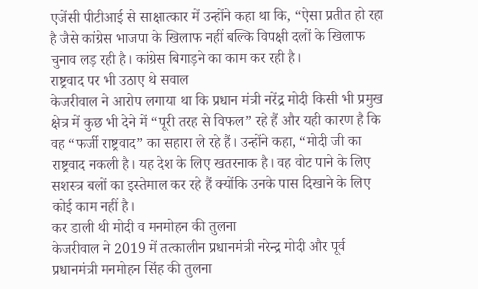एजेंसी पीटीआई से साक्षात्कार में उन्होंने कहा था कि, “ऐसा प्रतीत हो रहा है जैसे कांग्रेस भाजपा के खिलाफ नहीं बल्कि विपक्षी दलों के खिलाफ चुनाव लड़ रही है। कांग्रेस बिगाड़ने का काम कर रही है।
राष्ट्रवाद पर भी उठाए थे सवाल
केजरीवाल ने आरोप लगाया था कि प्रधान मंत्री नरेंद्र मोदी किसी भी प्रमुख क्षेत्र में कुछ भी देने में “पूरी तरह से विफल” रहे हैं और यही कारण है कि वह “फर्जी राष्ट्रवाद” का सहारा ले रहे हैं। उन्होंने कहा, “मोदी जी का राष्ट्रवाद नकली है। यह देश के लिए खतरनाक है। वह वोट पाने के लिए सशस्त्र बलों का इस्तेमाल कर रहे हैं क्योंकि उनके पास दिखाने के लिए कोई काम नहीं है।
कर डाली थी मोदी व मनमोहन की तुलना
केजरीवाल ने 2019 में तत्कालीन प्रधानमंत्री नरेन्द्र मोदी और पूर्व प्रधानमंत्री मनमोहन सिंह की तुलना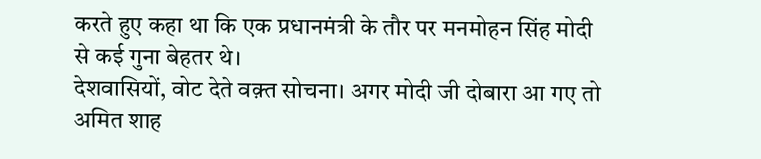करते हुए कहा था कि एक प्रधानमंत्री के तौर पर मनमोहन सिंह मोदी से कई गुना बेहतर थे।
देशवासियों, वोट देते वक़्त सोचना। अगर मोदी जी दोबारा आ गए तो अमित शाह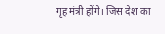गृह मंत्री होंगे। जिस देश का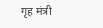गृह मंत्री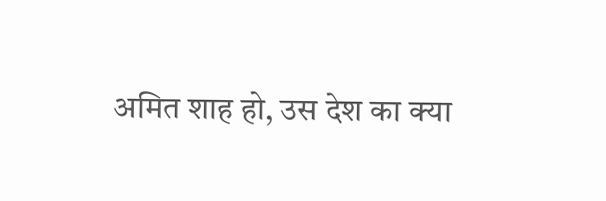अमित शाह हो, उस देश का क्या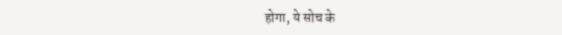होगा, ये सोच के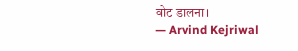वोट डालना।
— Arvind Kejriwal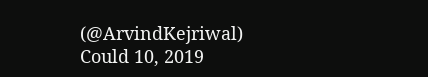(@ArvindKejriwal) Could 10, 2019